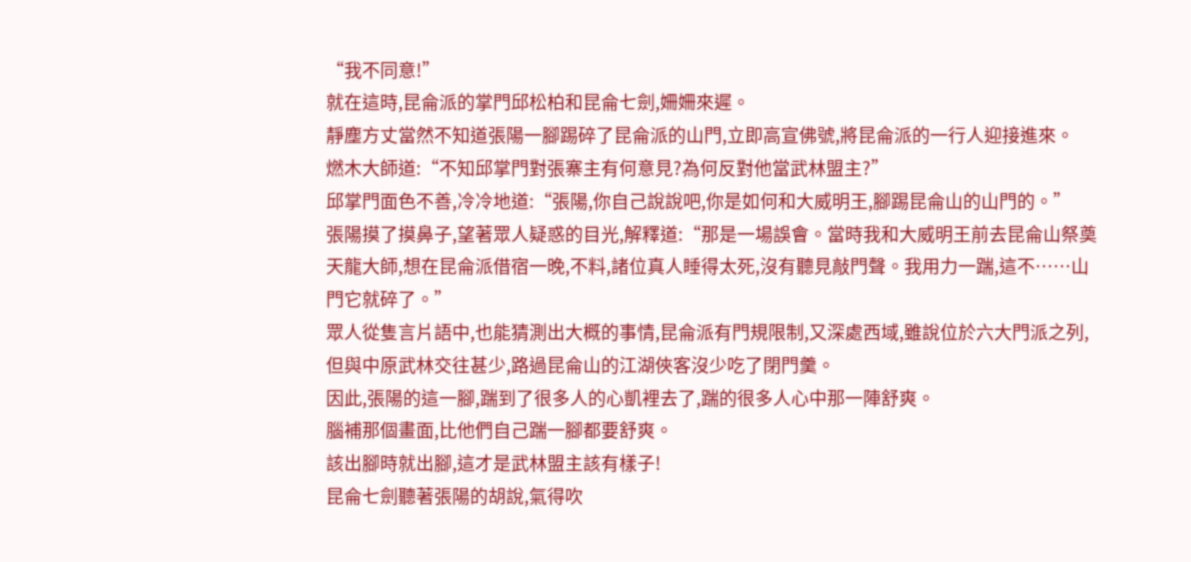“我不同意!”
就在這時,昆侖派的掌門邱松柏和昆侖七劍,姍姍來遲。
靜塵方丈當然不知道張陽一腳踢碎了昆侖派的山門,立即高宣佛號,將昆侖派的一行人迎接進來。
燃木大師道:“不知邱掌門對張寨主有何意見?為何反對他當武林盟主?”
邱掌門面色不善,冷冷地道:“張陽,你自己說說吧,你是如何和大威明王,腳踢昆侖山的山門的。”
張陽摸了摸鼻子,望著眾人疑惑的目光,解釋道:“那是一場誤會。當時我和大威明王前去昆侖山祭奠天龍大師,想在昆侖派借宿一晚,不料,諸位真人睡得太死,沒有聽見敲門聲。我用力一踹,這不……山門它就碎了。”
眾人從隻言片語中,也能猜測出大概的事情,昆侖派有門規限制,又深處西域,雖說位於六大門派之列,但與中原武林交往甚少,路過昆侖山的江湖俠客沒少吃了閉門羹。
因此,張陽的這一腳,踹到了很多人的心凱裡去了,踹的很多人心中那一陣舒爽。
腦補那個畫面,比他們自己踹一腳都要舒爽。
該出腳時就出腳,這才是武林盟主該有樣子!
昆侖七劍聽著張陽的胡說,氣得吹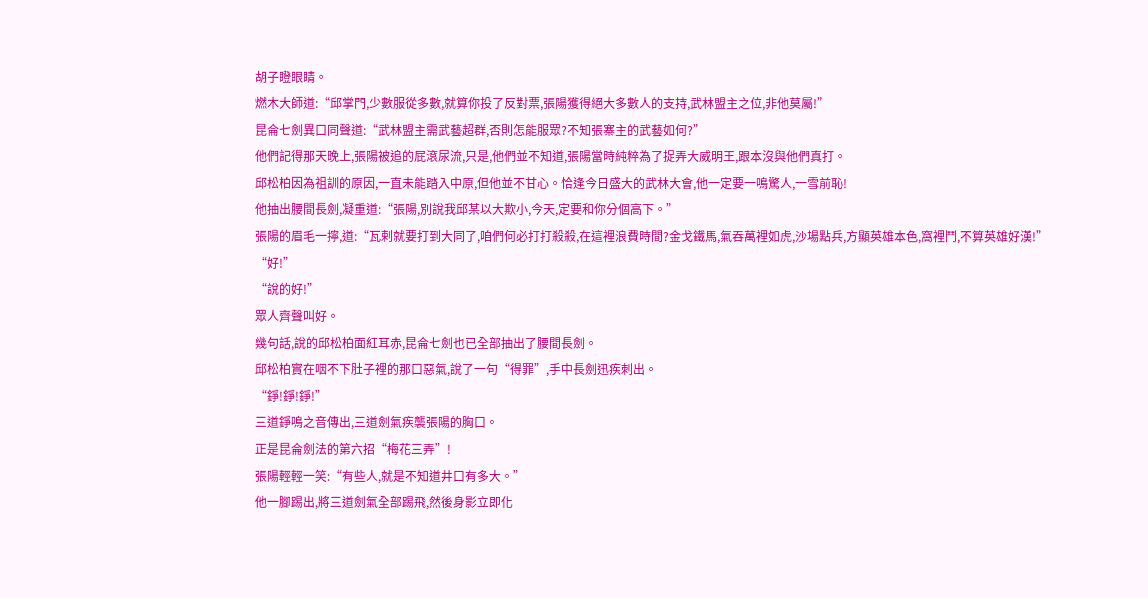胡子瞪眼睛。
燃木大師道:“邱掌門,少數服從多數,就算你投了反對票,張陽獲得絕大多數人的支持,武林盟主之位,非他莫屬!”
昆侖七劍異口同聲道:“武林盟主需武藝超群,否則怎能服眾?不知張寨主的武藝如何?”
他們記得那天晚上,張陽被追的屁滾尿流,只是,他們並不知道,張陽當時純粹為了捉弄大威明王,跟本沒與他們真打。
邱松柏因為祖訓的原因,一直未能踏入中原,但他並不甘心。恰逢今日盛大的武林大會,他一定要一鳴驚人,一雪前恥!
他抽出腰間長劍,凝重道:“張陽,別說我邱某以大欺小,今天,定要和你分個高下。”
張陽的眉毛一擰,道:“瓦剌就要打到大同了,咱們何必打打殺殺,在這裡浪費時間?金戈鐵馬,氣吞萬裡如虎,沙場點兵,方顯英雄本色,窩裡鬥,不算英雄好漢!”
“好!”
“說的好!”
眾人齊聲叫好。
幾句話,說的邱松柏面紅耳赤,昆侖七劍也已全部抽出了腰間長劍。
邱松柏實在咽不下肚子裡的那口惡氣,說了一句“得罪”,手中長劍迅疾刺出。
“錚!錚!錚!”
三道錚鳴之音傳出,三道劍氣疾襲張陽的胸口。
正是昆侖劍法的第六招“梅花三弄”!
張陽輕輕一笑:“有些人,就是不知道井口有多大。”
他一腳踢出,將三道劍氣全部踢飛,然後身影立即化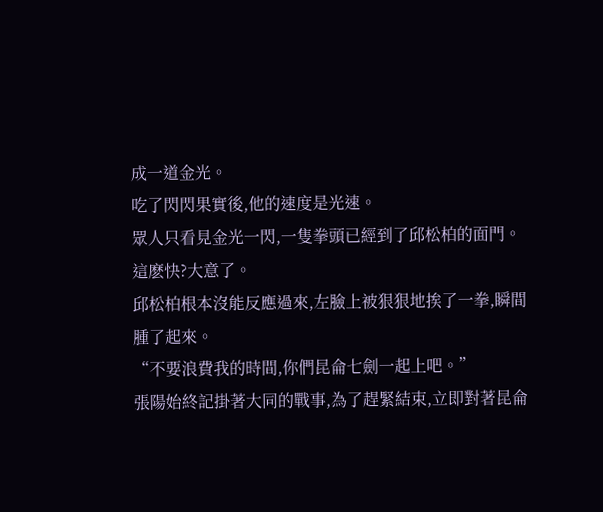成一道金光。
吃了閃閃果實後,他的速度是光速。
眾人只看見金光一閃,一隻拳頭已經到了邱松柏的面門。
這麽快?大意了。
邱松柏根本沒能反應過來,左臉上被狠狠地挨了一拳,瞬間腫了起來。
“不要浪費我的時間,你們昆侖七劍一起上吧。”
張陽始終記掛著大同的戰事,為了趕緊結束,立即對著昆侖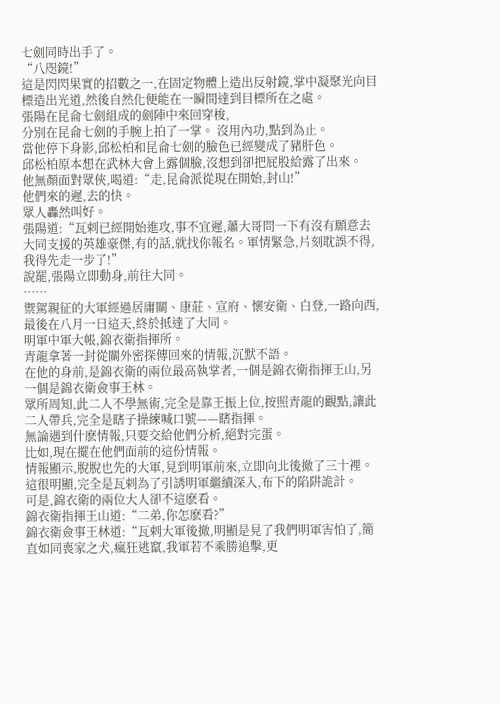七劍同時出手了。
“八咫鏡!”
這是閃閃果實的招數之一,在固定物體上造出反射鏡,掌中凝聚光向目標造出光道,然後自然化便能在一瞬間達到目標所在之處。
張陽在昆侖七劍組成的劍陣中來回穿梭,
分別在昆侖七劍的手腕上拍了一掌。 沒用內功,點到為止。
當他停下身影,邱松柏和昆侖七劍的臉色已經變成了豬肝色。
邱松柏原本想在武林大會上露個臉,沒想到卻把屁股給露了出來。
他無顏面對眾俠,喝道:“走,昆侖派從現在開始,封山!”
他們來的遲,去的快。
眾人轟然叫好。
張陽道:“瓦剌已經開始進攻,事不宜遲,蕭大哥問一下有沒有願意去大同支援的英雄豪傑,有的話,就找你報名。軍情緊急,片刻耽誤不得,我得先走一步了!”
說罷,張陽立即動身,前往大同。
……
禦駕親征的大軍經過居庸關、康莊、宣府、懷安衛、白登,一路向西,最後在八月一日這天,終於抵達了大同。
明軍中軍大帳,錦衣衛指揮所。
青龍拿著一封從關外密探傳回來的情報,沉默不語。
在他的身前,是錦衣衛的兩位最高執掌者,一個是錦衣衛指揮王山,另一個是錦衣衛僉事王林。
眾所周知,此二人不學無術,完全是靠王振上位,按照青龍的觀點,讓此二人帶兵,完全是瞎子操練喊口號——瞎指揮。
無論遇到什麽情報,只要交給他們分析,絕對完蛋。
比如,現在擺在他們面前的這份情報。
情報顯示,脫脫也先的大軍,見到明軍前來,立即向北後撤了三十裡。
這很明顯,完全是瓦剌為了引誘明軍繼續深入,布下的陷阱詭計。
可是,錦衣衛的兩位大人卻不這麽看。
錦衣衛指揮王山道:“二弟,你怎麽看?”
錦衣衛僉事王林道:“瓦剌大軍後撤,明顯是見了我們明軍害怕了,簡直如同喪家之犬,瘋狂逃竄,我軍若不乘勝追擊,更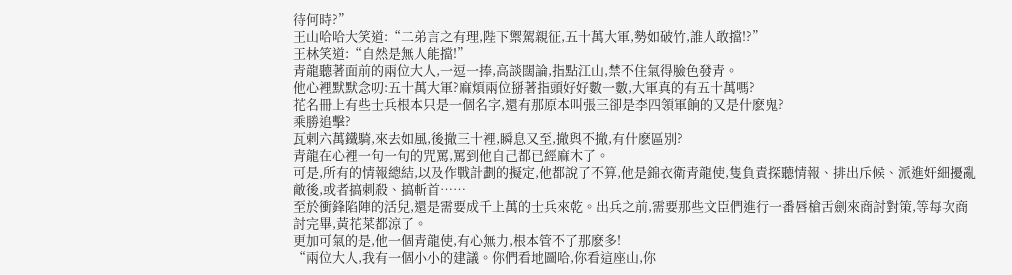待何時?”
王山哈哈大笑道:“二弟言之有理,陛下禦駕親征,五十萬大軍,勢如破竹,誰人敢擋!?”
王林笑道:“自然是無人能擋!”
青龍聽著面前的兩位大人,一逗一捧,高談闊論,指點江山,禁不住氣得臉色發青。
他心裡默默念叨:五十萬大軍?麻煩兩位掰著指頭好好數一數,大軍真的有五十萬嗎?
花名冊上有些士兵根本只是一個名字,還有那原本叫張三卻是李四領軍餉的又是什麽鬼?
乘勝追擊?
瓦剌六萬鐵騎,來去如風,後撤三十裡,瞬息又至,撤與不撤,有什麽區別?
青龍在心裡一句一句的咒罵,罵到他自己都已經麻木了。
可是,所有的情報總結,以及作戰計劃的擬定,他都說了不算,他是錦衣衛青龍使,隻負責探聽情報、排出斥候、派進奸細擾亂敵後,或者搞刺殺、搞斬首……
至於衝鋒陷陣的活兒,還是需要成千上萬的士兵來乾。出兵之前,需要那些文臣們進行一番唇槍舌劍來商討對策,等每次商討完畢,黃花菜都涼了。
更加可氣的是,他一個青龍使,有心無力,根本管不了那麽多!
“兩位大人,我有一個小小的建議。你們看地圖哈,你看這座山,你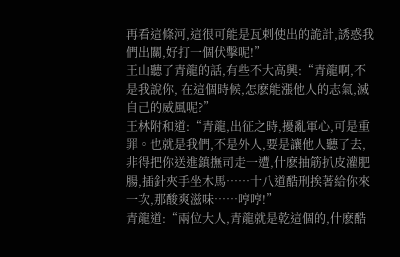再看這條河,這很可能是瓦剌使出的詭計,誘惑我們出關,好打一個伏擊呢!”
王山聽了青龍的話,有些不大高興:“青龍啊,不是我說你, 在這個時候,怎麽能漲他人的志氣,滅自己的威風呢?”
王林附和道:“青龍,出征之時,擾亂軍心,可是重罪。也就是我們,不是外人,要是讓他人聽了去,非得把你送進鎮撫司走一遭,什麽抽筋扒皮灌肥腸,插針夾手坐木馬……十八道酷刑挨著給你來一次,那酸爽滋味……哼哼!”
青龍道:“兩位大人,青龍就是乾這個的,什麽酷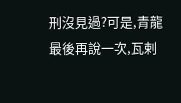刑沒見過?可是,青龍最後再說一次,瓦剌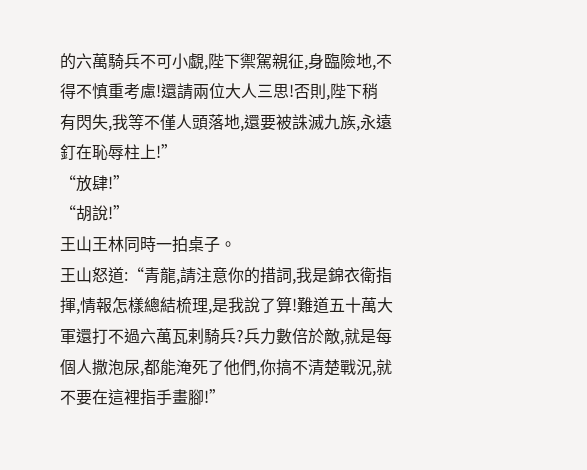的六萬騎兵不可小覷,陛下禦駕親征,身臨險地,不得不慎重考慮!還請兩位大人三思!否則,陛下稍有閃失,我等不僅人頭落地,還要被誅滅九族,永遠釘在恥辱柱上!”
“放肆!”
“胡說!”
王山王林同時一拍桌子。
王山怒道:“青龍,請注意你的措詞,我是錦衣衛指揮,情報怎樣總結梳理,是我說了算!難道五十萬大軍還打不過六萬瓦剌騎兵?兵力數倍於敵,就是每個人撒泡尿,都能淹死了他們,你搞不清楚戰況,就不要在這裡指手畫腳!”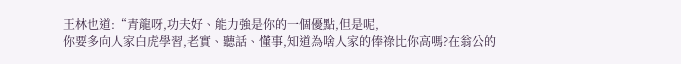王林也道:“青龍呀,功夫好、能力強是你的一個優點,但是呢,
你要多向人家白虎學習,老實、聽話、懂事,知道為啥人家的俸祿比你高嗎?在翁公的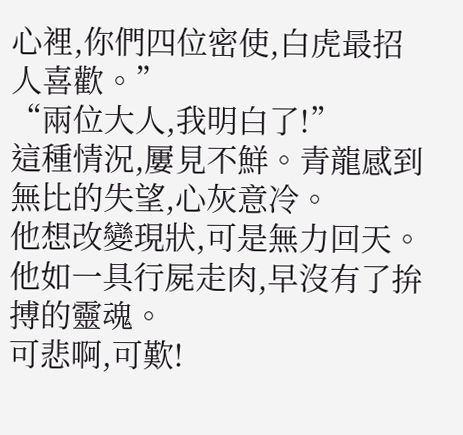心裡,你們四位密使,白虎最招人喜歡。”
“兩位大人,我明白了!”
這種情況,屢見不鮮。青龍感到無比的失望,心灰意冷。
他想改變現狀,可是無力回天。
他如一具行屍走肉,早沒有了拚搏的靈魂。
可悲啊,可歎!